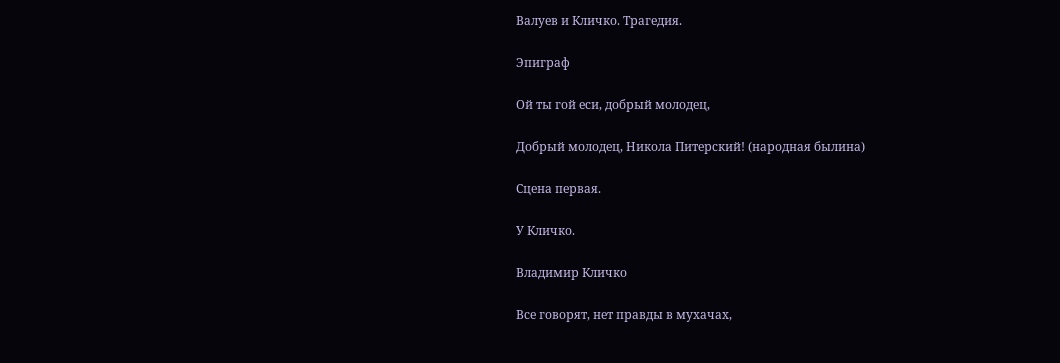Валуев и Кличко. Трагедия.

Эпиграф

Ой ты гой еси, добрый молодец,

Добрый молодец, Никола Питерский! (народная былина)

Сцена первая.

У Кличко.

Владимир Кличко

Все говорят, нет правды в мухачах,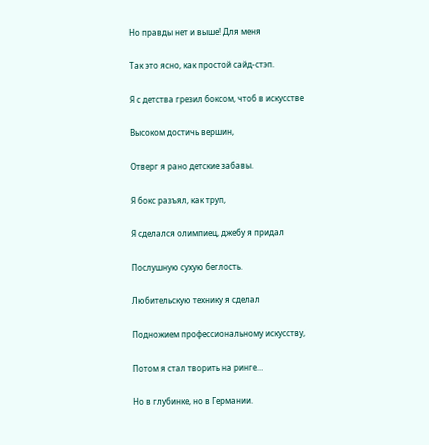Но правды нет и выше! Для меня

Так это ясно, как простой сайд-стэп.

Я с детства грезил боксом, чтоб в искусстве

Высоком достичь вершин,

Отверг я рано детские забавы.

Я бокс разъял, как труп,

Я сделался олимпиец, джебу я придал

Послушную сухую беглость.

Любительскую технику я сделал

Подножием профессиональному искусству,

Потом я стал творить на ринге…

Но в глубинке, но в Германии.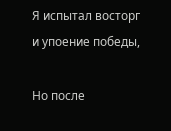Я испытал восторг и упоение победы,

Но после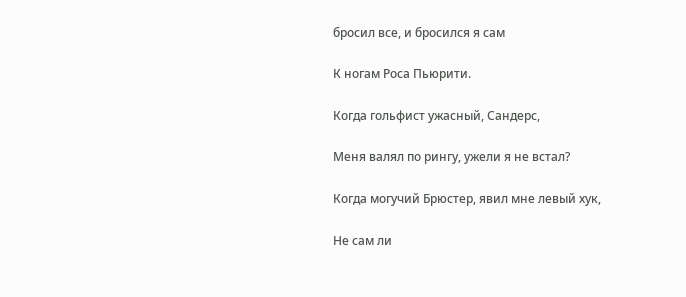бросил все, и бросился я сам

К ногам Роса Пьюрити.

Когда гольфист ужасный, Сандерс,

Меня валял по рингу, ужели я не встал?

Когда могучий Брюстер, явил мне левый хук,

Не сам ли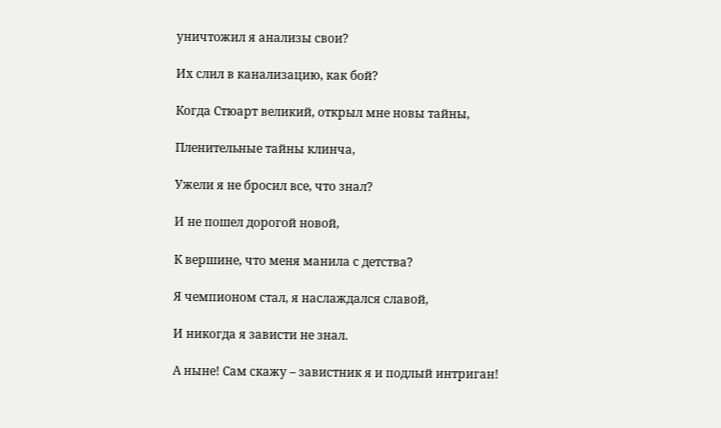уничтожил я анализы свои?

Их слил в канализацию, как бой?

Когда Стюарт великий, открыл мне новы тайны,

Пленительные тайны клинча,

Ужели я не бросил все, что знал?

И не пошел дорогой новой,

К вершине, что меня манила с детства?

Я чемпионом стал, я наслаждался славой,

И никогда я зависти не знал.

А ныне! Сам скажу – завистник я и подлый интриган!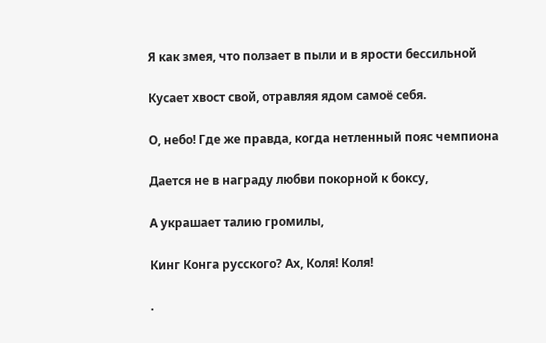Я как змея, что ползает в пыли и в ярости бессильной

Кусает хвост свой, отравляя ядом самоё себя.

О, небо! Где же правда, когда нетленный пояс чемпиона

Дается не в награду любви покорной к боксу,

А украшает талию громилы,

Кинг Конга русского? Ах, Коля! Коля!

.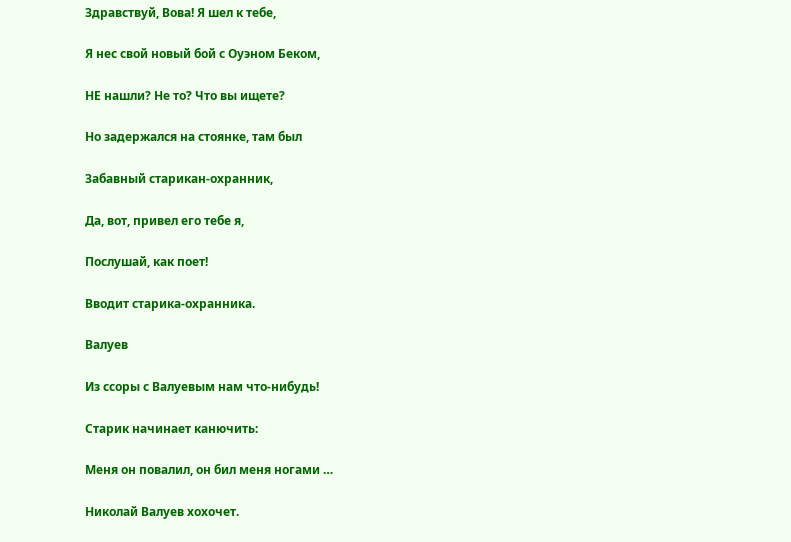Здравствуй, Вова! Я шел к тебе,

Я нес свой новый бой с Оуэном Беком,

НЕ нашли? Не то? Что вы ищете?

Но задержался на стоянке, там был

Забавный старикан-охранник,

Да, вот, привел его тебе я,

Послушай, как поет!

Вводит старика-охранника.

Валуев

Из ссоры с Валуевым нам что-нибудь!

Старик начинает канючить:

Меня он повалил, он бил меня ногами …

Николай Валуев хохочет.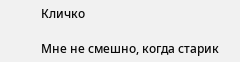Кличко

Мне не смешно, когда старик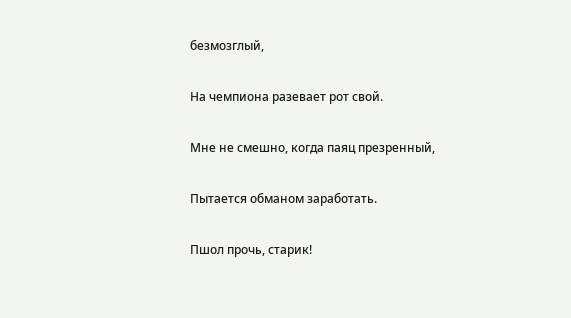безмозглый,

На чемпиона разевает рот свой.

Мне не смешно, когда паяц презренный,

Пытается обманом заработать.

Пшол прочь, старик!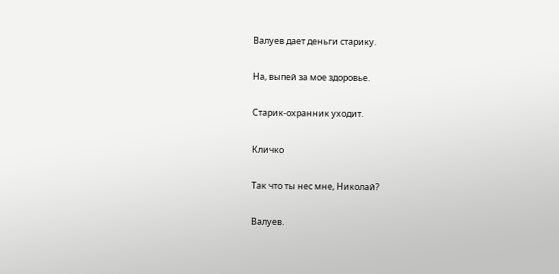Валуев дает деньги старику.

На, выпей за мое здоровье.

Старик-охранник уходит.

Кличко

Так что ты нес мне, Николай?

Валуев.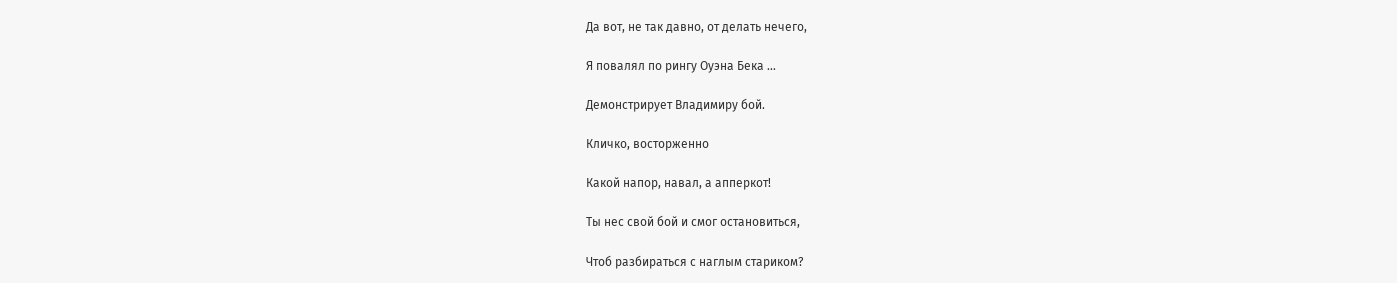Да вот, не так давно, от делать нечего,

Я повалял по рингу Оуэна Бека …

Демонстрирует Владимиру бой.

Кличко, восторженно

Какой напор, навал, а апперкот!

Ты нес свой бой и смог остановиться,

Чтоб разбираться с наглым стариком?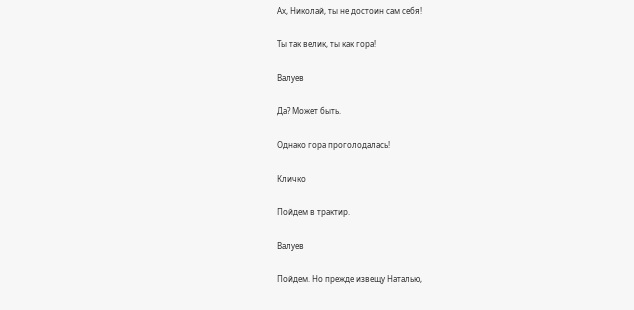Ах, Николай, ты не достоин сам себя!

Ты так велик, ты как гора!

Валуев

Да? Может быть.

Однако гора проголодалась!

Кличко

Пойдем в трактир.

Валуев

Пойдем. Но прежде извещу Наталью,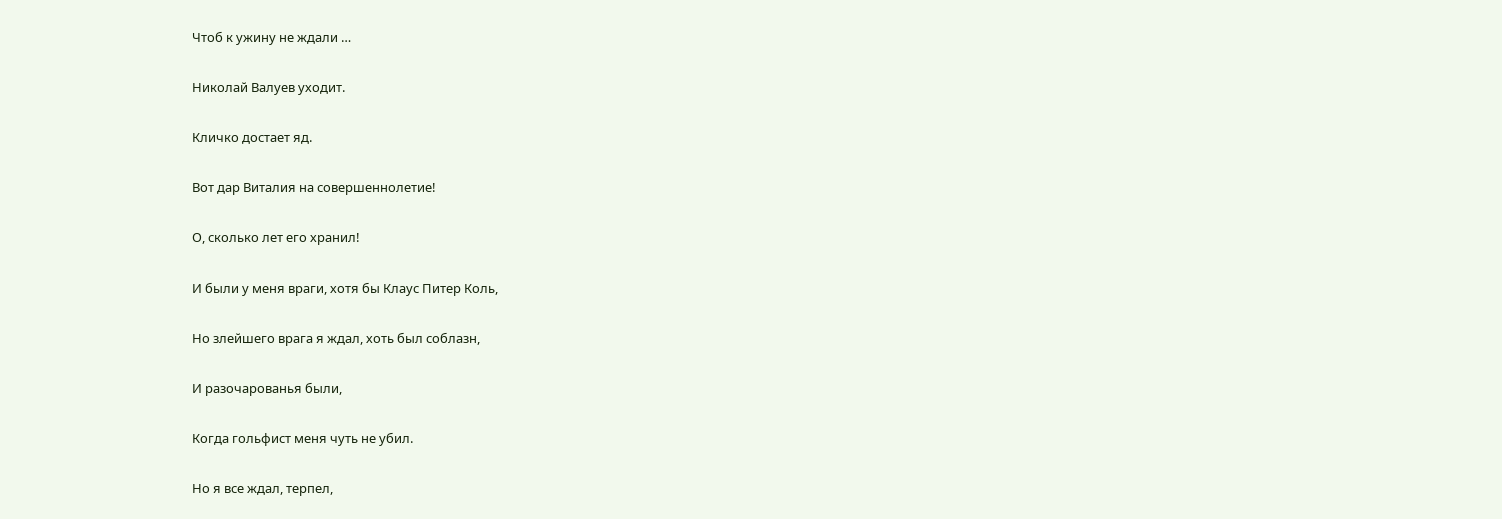Чтоб к ужину не ждали …

Николай Валуев уходит.

Кличко достает яд.

Вот дар Виталия на совершеннолетие!

О, сколько лет его хранил!

И были у меня враги, хотя бы Клаус Питер Коль,

Но злейшего врага я ждал, хоть был соблазн,

И разочарованья были,

Когда гольфист меня чуть не убил.

Но я все ждал, терпел,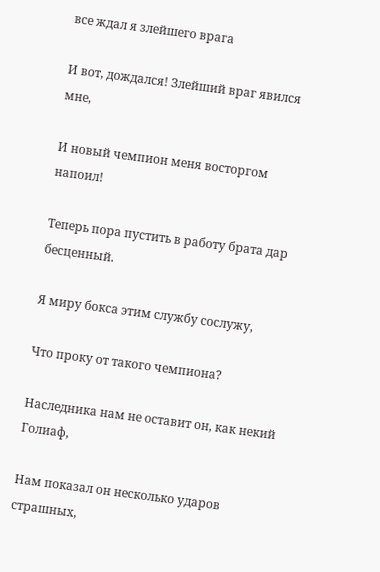все ждал я злейшего врага

И вот, дождался! Злейший враг явился мне,

И новый чемпион меня восторгом напоил!

Теперь пора пустить в работу брата дар бесценный.

Я миру бокса этим службу сослужу,

Что проку от такого чемпиона?

Наследника нам не оставит он, как некий Голиаф,

Нам показал он несколько ударов страшных,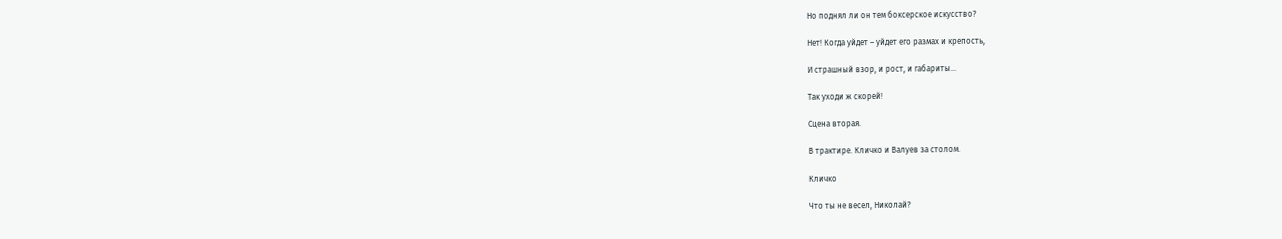Но поднял ли он тем боксерское искусство?

Нет! Когда уйдет – уйдет его размах и крепость,

И страшный взор, и рост, и габариты…

Так уходи ж скорей!

Сцена вторая.

В трактире. Кличко и Валуев за столом.

Кличко

Что ты не весел, Николай?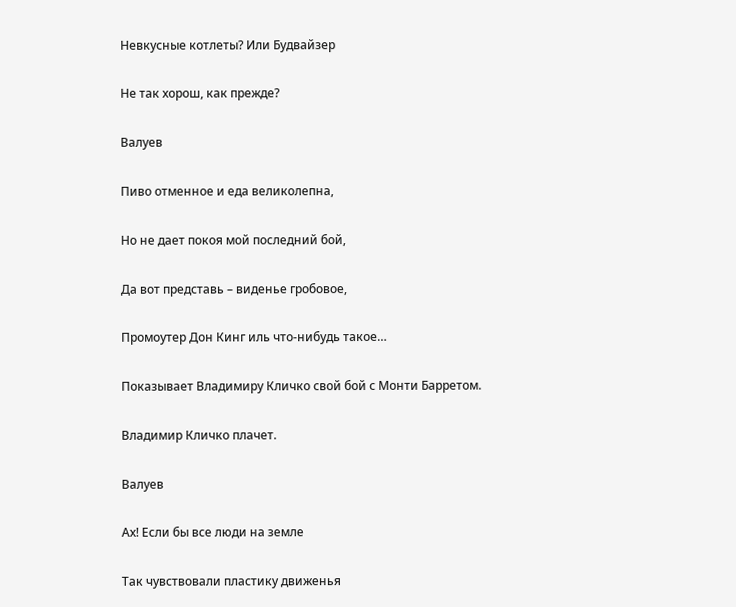Невкусные котлеты? Или Будвайзер

Не так хорош, как прежде?

Валуев

Пиво отменное и еда великолепна,

Но не дает покоя мой последний бой,

Да вот представь – виденье гробовое,

Промоутер Дон Кинг иль что-нибудь такое…

Показывает Владимиру Кличко свой бой с Монти Барретом.

Владимир Кличко плачет.

Валуев

Ах! Если бы все люди на земле

Так чувствовали пластику движенья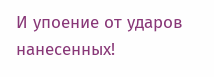И упоение от ударов нанесенных!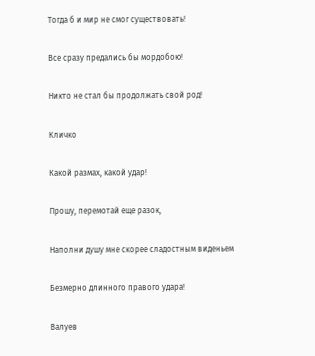Тогда б и мир не смог существовать!

Все сразу предались бы мордобою!

Никто не стал бы продолжать свой род!

Кличко

Какой размах, какой удар!

Прошу, перемотай еще разок,

Наполни душу мне скорее сладостным виденьем

Безмерно длинного правого удара!

Валуев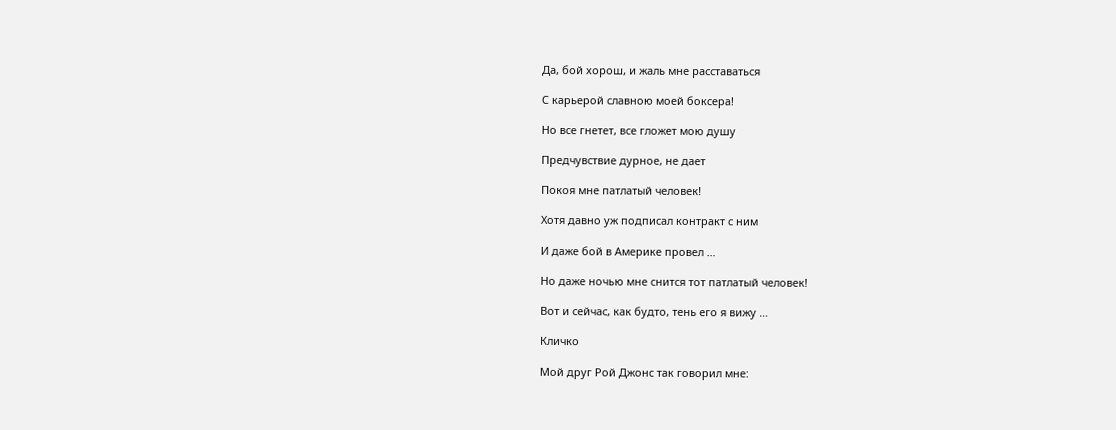Да, бой хорош, и жаль мне расставаться

С карьерой славною моей боксера!

Но все гнетет, все гложет мою душу

Предчувствие дурное, не дает

Покоя мне патлатый человек!

Хотя давно уж подписал контракт с ним

И даже бой в Америке провел …

Но даже ночью мне снится тот патлатый человек!

Вот и сейчас, как будто, тень его я вижу …

Кличко

Мой друг Рой Джонс так говорил мне: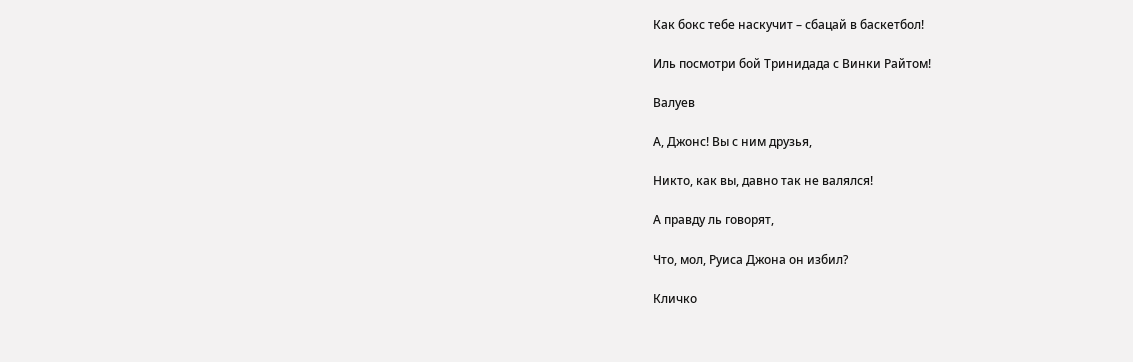Как бокс тебе наскучит – сбацай в баскетбол!

Иль посмотри бой Тринидада с Винки Райтом!

Валуев

А, Джонс! Вы с ним друзья,

Никто, как вы, давно так не валялся!

А правду ль говорят,

Что, мол, Руиса Джона он избил?

Кличко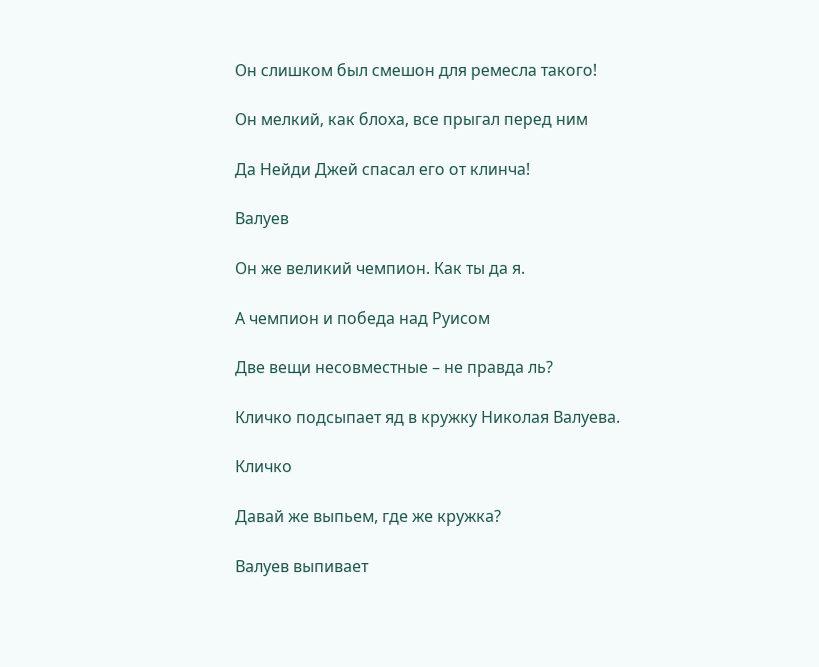Он слишком был смешон для ремесла такого!

Он мелкий, как блоха, все прыгал перед ним

Да Нейди Джей спасал его от клинча!

Валуев

Он же великий чемпион. Как ты да я.

А чемпион и победа над Руисом

Две вещи несовместные – не правда ль?

Кличко подсыпает яд в кружку Николая Валуева.

Кличко

Давай же выпьем, где же кружка?

Валуев выпивает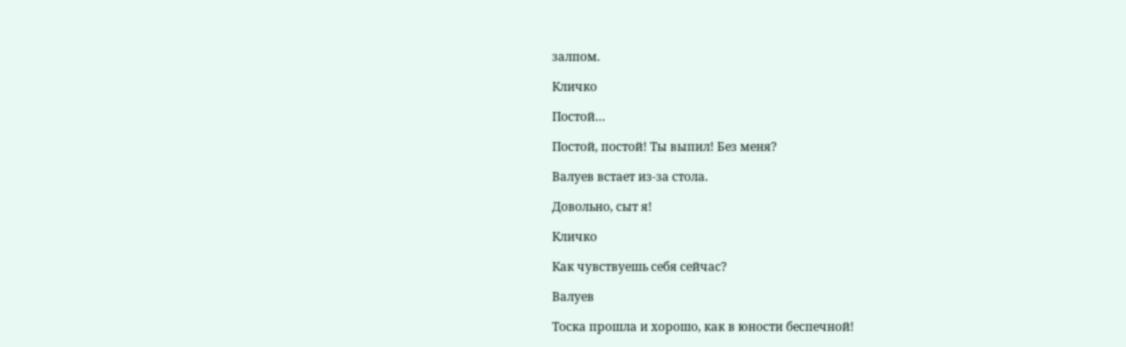залпом.

Кличко

Постой…

Постой, постой! Ты выпил! Без меня?

Валуев встает из-за стола.

Довольно, сыт я!

Кличко

Как чувствуешь себя сейчас?

Валуев

Тоска прошла и хорошо, как в юности беспечной!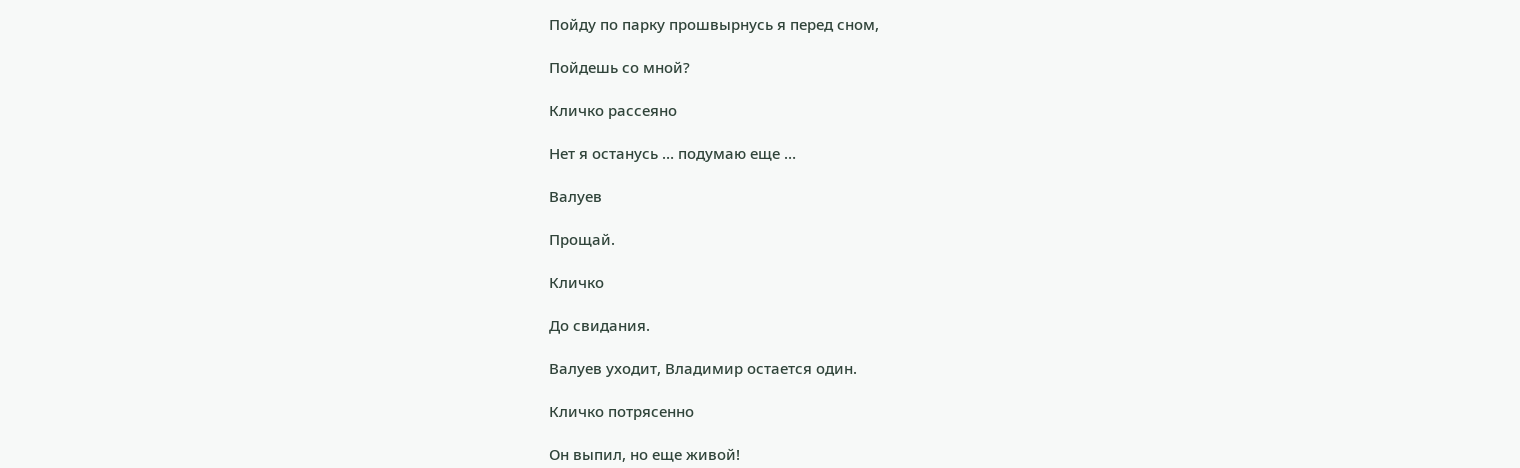Пойду по парку прошвырнусь я перед сном,

Пойдешь со мной?

Кличко рассеяно

Нет я останусь … подумаю еще …

Валуев

Прощай.

Кличко

До свидания.

Валуев уходит, Владимир остается один.

Кличко потрясенно

Он выпил, но еще живой!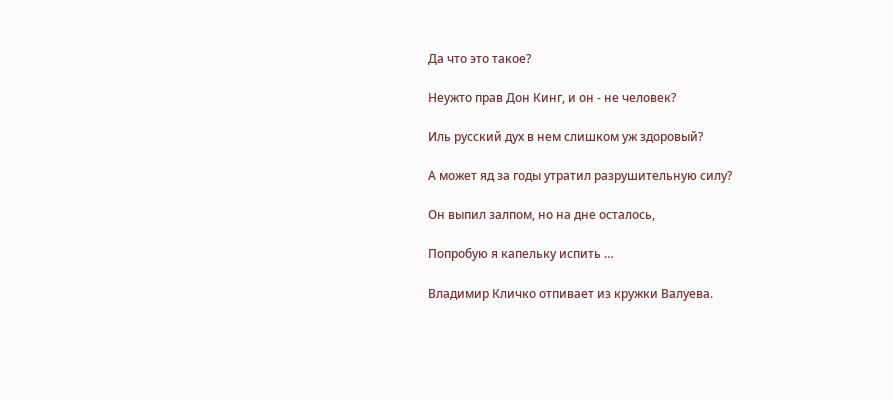Да что это такое?

Неужто прав Дон Кинг, и он - не человек?

Иль русский дух в нем слишком уж здоровый?

А может яд за годы утратил разрушительную силу?

Он выпил залпом, но на дне осталось,

Попробую я капельку испить …

Владимир Кличко отпивает из кружки Валуева.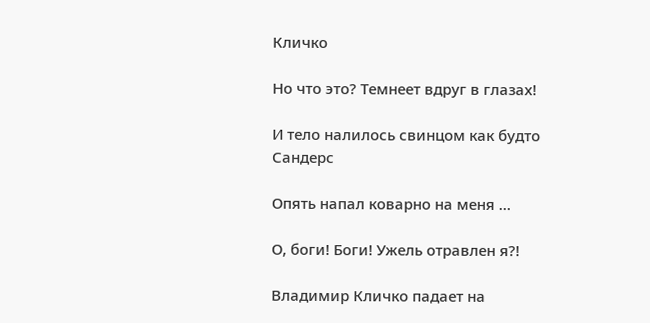Кличко

Но что это? Темнеет вдруг в глазах!

И тело налилось свинцом как будто Сандерс

Опять напал коварно на меня …

О, боги! Боги! Ужель отравлен я?!

Владимир Кличко падает на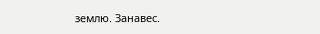землю. Занавес.